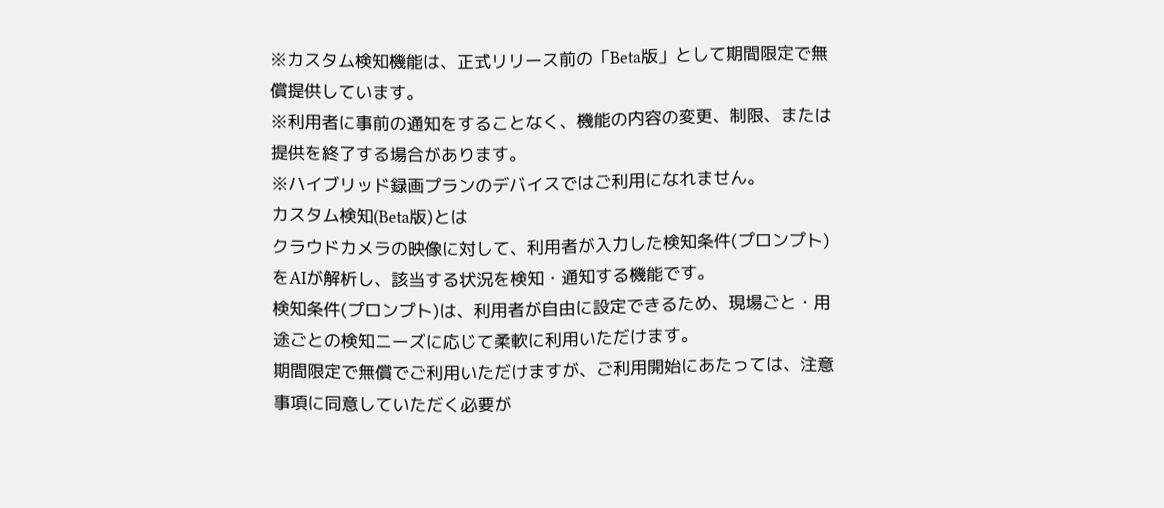※カスタム検知機能は、正式リリース前の「Beta版」として期間限定で無償提供しています。
※利用者に事前の通知をすることなく、機能の内容の変更、制限、または提供を終了する場合があります。
※ハイブリッド録画プランのデバイスではご利用になれません。
カスタム検知(Beta版)とは
クラウドカメラの映像に対して、利用者が入力した検知条件(プロンプト)をAIが解析し、該当する状況を検知・通知する機能です。
検知条件(プロンプト)は、利用者が自由に設定できるため、現場ごと・用途ごとの検知ニーズに応じて柔軟に利用いただけます。
期間限定で無償でご利用いただけますが、ご利用開始にあたっては、注意事項に同意していただく必要が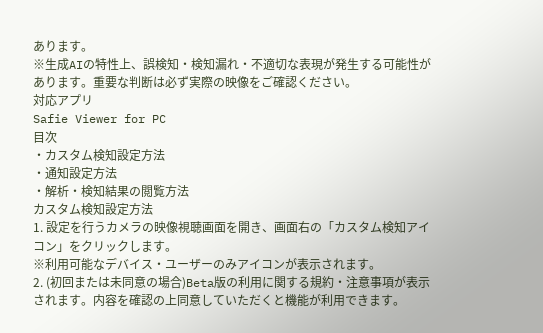あります。
※生成AIの特性上、誤検知・検知漏れ・不適切な表現が発生する可能性があります。重要な判断は必ず実際の映像をご確認ください。
対応アプリ
Safie Viewer for PC
目次
・カスタム検知設定方法
・通知設定方法
・解析・検知結果の閲覧方法
カスタム検知設定方法
1. 設定を行うカメラの映像視聴画面を開き、画面右の「カスタム検知アイコン」をクリックします。
※利用可能なデバイス・ユーザーのみアイコンが表示されます。
2. (初回または未同意の場合)Beta版の利用に関する規約・注意事項が表示されます。内容を確認の上同意していただくと機能が利用できます。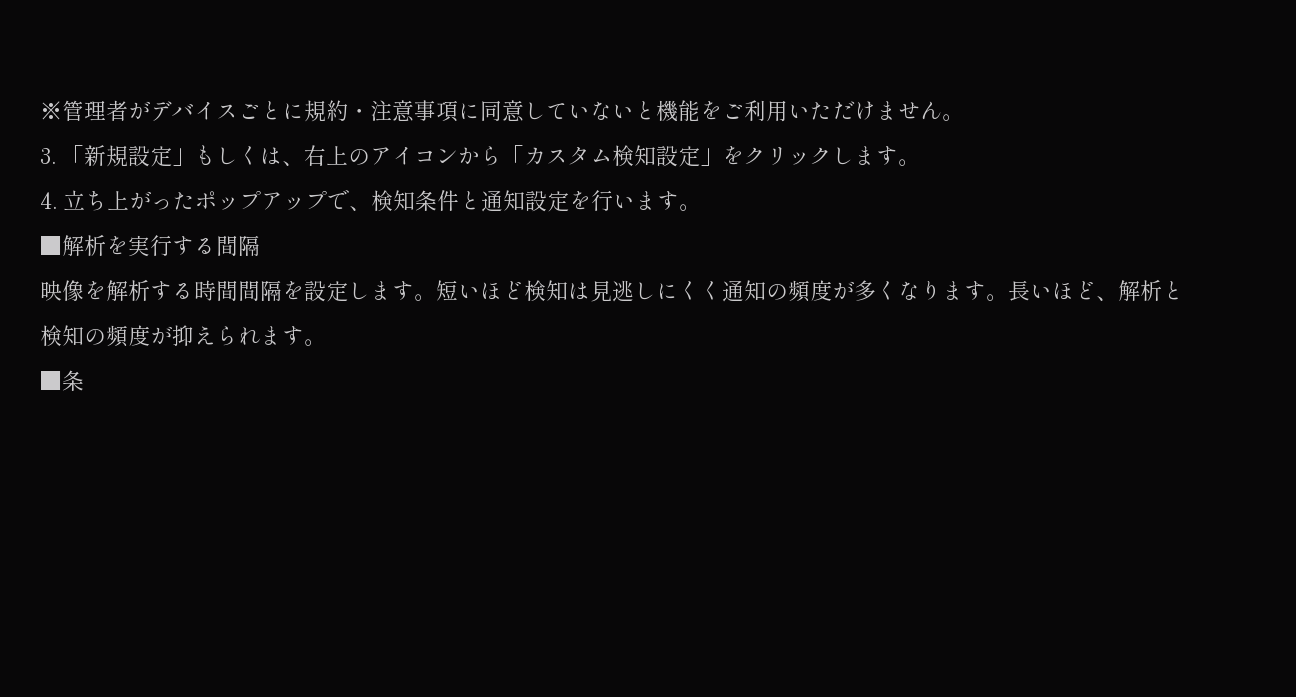※管理者がデバイスごとに規約・注意事項に同意していないと機能をご利用いただけません。
3. 「新規設定」もしくは、右上のアイコンから「カスタム検知設定」をクリックします。
4. 立ち上がったポップアップで、検知条件と通知設定を行います。
■解析を実行する間隔
映像を解析する時間間隔を設定します。短いほど検知は見逃しにくく通知の頻度が多くなります。長いほど、解析と検知の頻度が抑えられます。
■条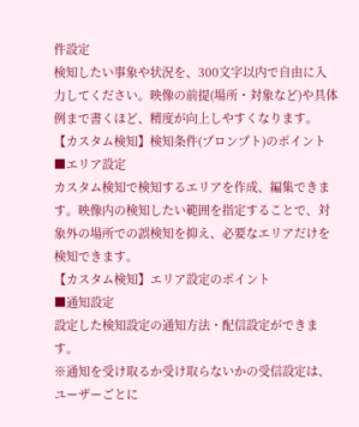件設定
検知したい事象や状況を、300文字以内で自由に入力してください。映像の前提(場所・対象など)や具体例まで書くほど、精度が向上しやすくなります。
【カスタム検知】検知条件(プロンプト)のポイント
■エリア設定
カスタム検知で検知するエリアを作成、編集できます。映像内の検知したい範囲を指定することで、対象外の場所での誤検知を抑え、必要なエリアだけを検知できます。
【カスタム検知】エリア設定のポイント
■通知設定
設定した検知設定の通知方法・配信設定ができます。
※通知を受け取るか受け取らないかの受信設定は、ユーザーごとに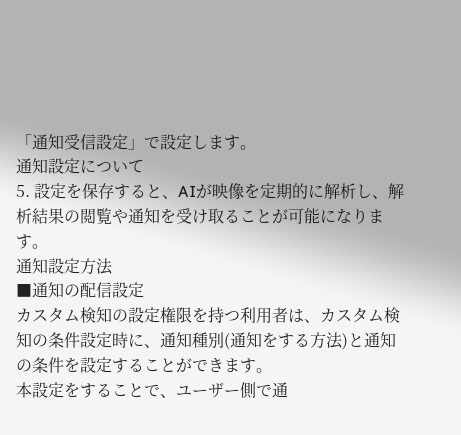「通知受信設定」で設定します。
通知設定について
5. 設定を保存すると、AIが映像を定期的に解析し、解析結果の閲覧や通知を受け取ることが可能になります。
通知設定方法
■通知の配信設定
カスタム検知の設定権限を持つ利用者は、カスタム検知の条件設定時に、通知種別(通知をする方法)と通知の条件を設定することができます。
本設定をすることで、ユーザー側で通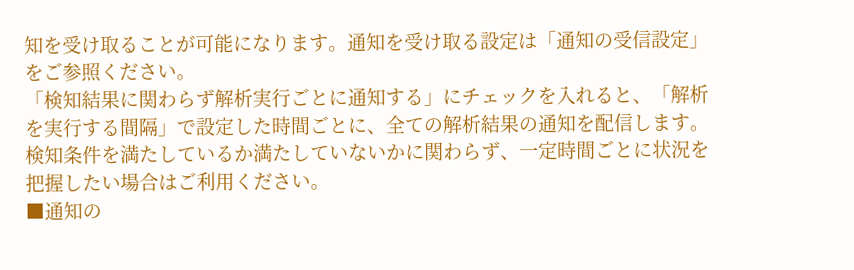知を受け取ることが可能になります。通知を受け取る設定は「通知の受信設定」をご参照ください。
「検知結果に関わらず解析実行ごとに通知する」にチェックを入れると、「解析を実行する間隔」で設定した時間ごとに、全ての解析結果の通知を配信します。
検知条件を満たしているか満たしていないかに関わらず、一定時間ごとに状況を把握したい場合はご利用ください。
■通知の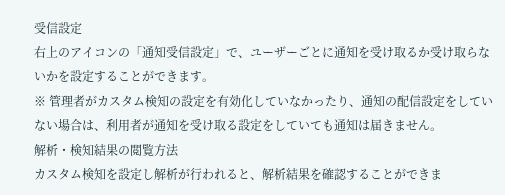受信設定
右上のアイコンの「通知受信設定」で、ユーザーごとに通知を受け取るか受け取らないかを設定することができます。
※ 管理者がカスタム検知の設定を有効化していなかったり、通知の配信設定をしていない場合は、利用者が通知を受け取る設定をしていても通知は届きません。
解析・検知結果の閲覧方法
カスタム検知を設定し解析が行われると、解析結果を確認することができま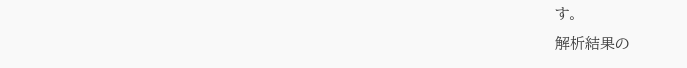す。
解析結果の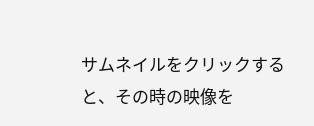サムネイルをクリックすると、その時の映像を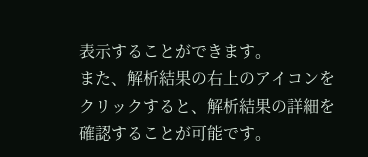表示することができます。
また、解析結果の右上のアイコンをクリックすると、解析結果の詳細を確認することが可能です。